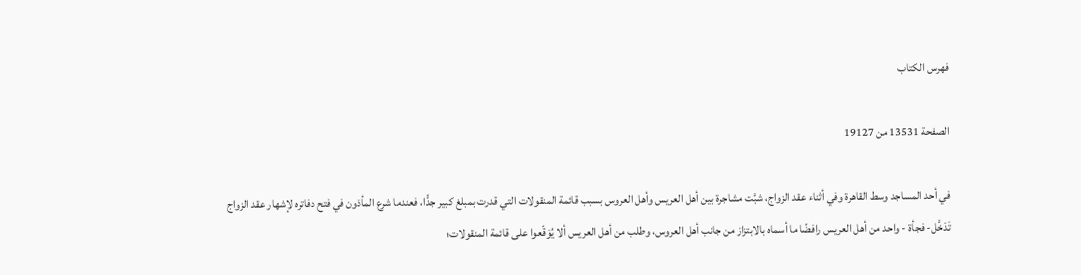فهرس الكتاب

الصفحة 13531 من 19127

في أحد المساجد وسط القاهرة وفي أثناء عقد الزواج، شبَّت مشاجرة بين أهل العريس وأهل العروس بسبب قائمة المنقولات التي قدرت بمبلغ كبير جدًّا، فعندما شرع المأذون في فتح دفاتره لإشهار عقد الزواج تَدَخَّل- فجأة - واحد من أهل العريس رافضًا ما أسماه بالابتزاز من جانب أهل العروس، وطلب من أهل العريس ألا يُوَقّعوا على قائمة المنقولات؛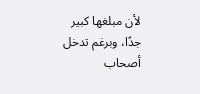لأن مبلغها كبير جدًا، وبرغم تدخل أصحاب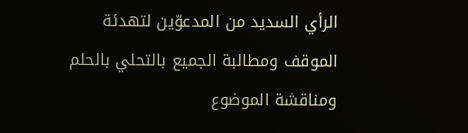الرأي السديد من المدعوّين لتهدئة الموقف ومطالبة الجميع بالتحلي بالحلم ومناقشة الموضوع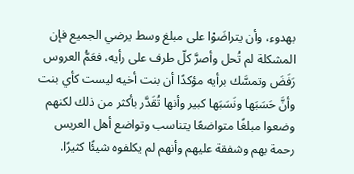بهدوء، وأن يتراضَوْا على مبلغ وسط يرضي الجميع فإن المشكلة لم تُحل وأصرَّ كلّ طرف على رأيه، فعَمُّ العروس رَفَضَ وتمسَّك برأيه مؤكدًا أن بنت أخيه ليست كأي بنت وأنَّ حَسَبَها ونَسَبَها كبير وأنها تُقَدَّر بأكثر من ذلك لكنهم وضعوا مبلغًا متواضعًا يتناسب وتواضع أهل العريس رحمة بهم وشفقة عليهم وأنهم لم يكلفوه شيئًا كثيرًا.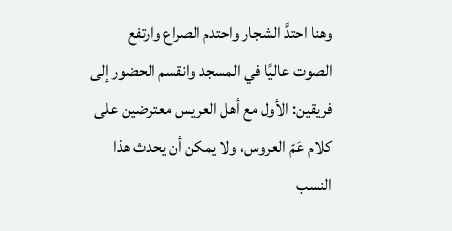وهنا احتدَّ الشجار واحتدم الصراع وارتفع الصوت عاليًا في المسجد وانقسم الحضور إلى فريقين: الأول مع أهل العريس معترضين على كلام عَمّ العروس، ولا يمكن أن يحدث هذا النسب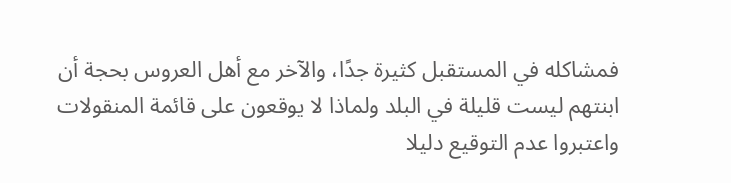فمشاكله في المستقبل كثيرة جدًا، والآخر مع أهل العروس بحجة أن ابنتهم ليست قليلة في البلد ولماذا لا يوقعون على قائمة المنقولات واعتبروا عدم التوقيع دليلا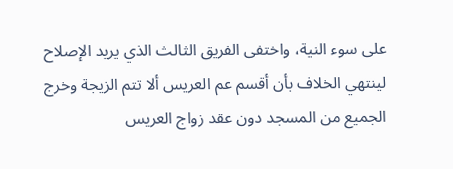على سوء النية، واختفى الفريق الثالث الذي يريد الإصلاح لينتهي الخلاف بأن أقسم عم العريس ألا تتم الزيجة وخرج الجميع من المسجد دون عقد زواج العريس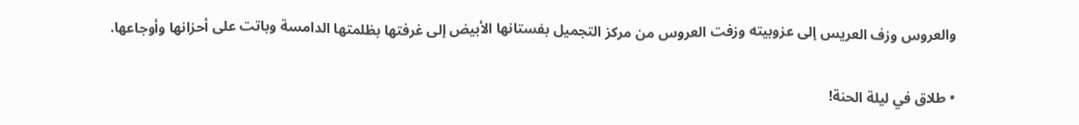والعروس وزف العريس إلى عزوبيته وزفت العروس من مركز التجميل بفستانها الأبيض إلى غرفتها بظلمتها الدامسة وباتت على أحزانها وأوجاعها.

• طلاق في ليلة الحنة!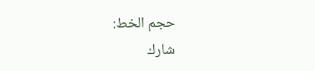حجم الخط:
شارك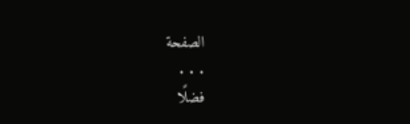الصفحة
. . .
فضلًا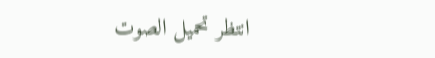انتظر تحميل الصوت